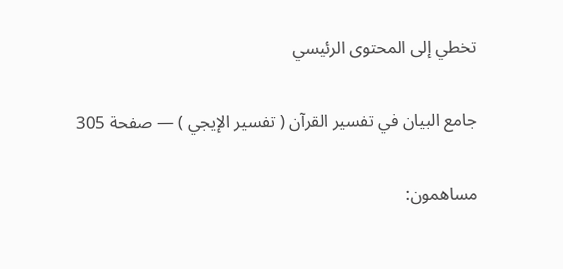تخطي إلى المحتوى الرئيسي

جامع البيان في تفسير القرآن ( تفسير الإيجي ) — صفحة 305

مساهمون: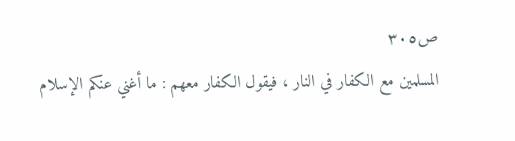ص٣٠٥
المسلمين مع الكفار في النار ، فيقول الكفار معهم : ما أغني عنكم الإسلام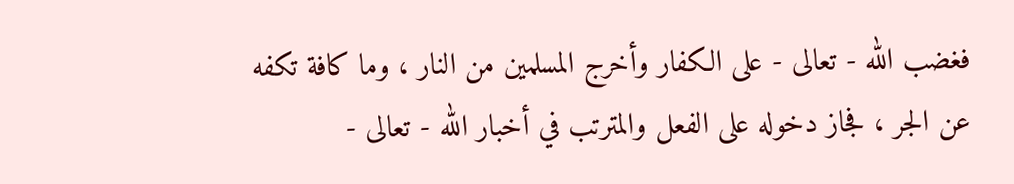فغضب الله - تعالى - على الكفار وأخرج المسلمين من النار ، وما كافة تكفه عن الجر ، فجاز دخوله على الفعل والمترتب في أخبار الله - تعالى -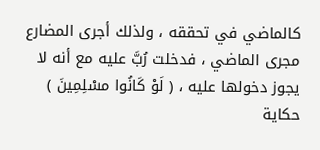كالماضي في تحققه ، ولذلك أجرى المضارع مجرى الماضي ، فدخلت رُبَّ عليه مع أنه لا يجوز دخولها عليه ، ( لَوْ كَانُوا مسْلِمِينَ ) حكاية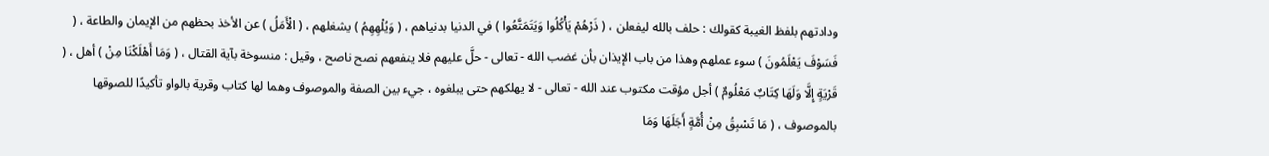ودادتهم بلفظ الغيبة كقولك : حلف بالله ليفعلن ، ( ذَرْهُمْ يَأْكُلُوا وَيَتَمَتَّعُوا ) في الدنيا بدنياهم ، ( وَيُلْهِهِمُ ) يشغلهم ، ( الْأَمَلُ ) عن الأخذ بحظهم من الإيمان والطاعة ، ( فَسَوْفَ يَعْلَمُونَ ) سوء عملهم وهذا من باب الإيذان بأن غضب الله - تعالى - حلَّ عليهم فلا ينفعهم نصح ناصح ، وقيل : منسوخة بآية القتال ، ( وَمَا أَهْلَكْنَا مِنْ ) أهل ، ( قَرْيَةٍ إِلَّا وَلَهَا كِتَابٌ مَعْلُومٌ ) أجل مؤقت مكتوب عند الله - تعالى - لا يهلكهم حتى يبلغوه ، جيء بين الصفة والموصوف وهما لها كتاب وقرية بالواو تأكيدًا للصوقها بالموصوف ، ( مَا تَسْبِقُ مِنْ أُمَّةٍ أَجَلَهَا وَمَا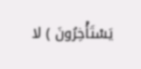يَسْتَأْخِرُونَ ) لا